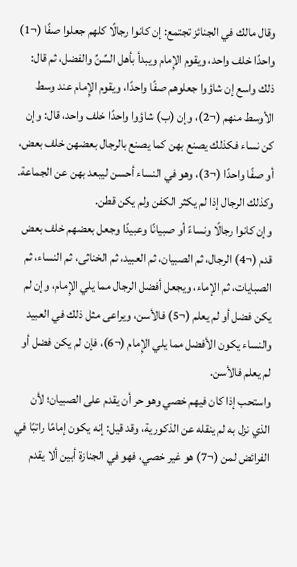وقال مالك في الجنائز تجتمع: إن كانوا رجالًا كلهم جعلوا صفًا (¬1) واحدًا خلف واحد، ويقوم الإِمام ويبدأ بأهل السِّنِّ والفضل، ثم قال: ذلك واسع إن شاؤوا جعلوهم صفًا واحدًا، ويقوم الإِمام عند وسط الأوسط منهم (¬2)، وإن (ب) شاؤوا واحدًا خلف واحد، قال: وإن كن نساء فكذلك يصنع بهن كما يصنع بالرجال بعضهن خلف بعض، أو صفًا واحدًا (¬3)، وهو في النساء أحسن ليبعد بهن عن الجماعة. وكذلك الرجال إذا لم يكثر الكفن ولم يكن قطن.
وإن كانوا رجالًا ونساءً أو صبيانًا وعبيدًا وجعل بعضهم خلف بعض قدم (¬4) الرجال، ثم الصبيان، ثم العبيد، ثم الخناثى، ثم النساء، ثم الصبايات، ثم الإماء، ويجعل أفضل الرجال مما يلي الإِمام، وإن لم يكن فضل أو لم يعلم (¬5) فالأسن، ويراعى مثل ذلك في العبيد والنساء يكون الأفضل مما يلي الإِمام (¬6)، فإن لم يكن فضل أو لم يعلم فالأسن.
واستحب إذا كان فيهم خصي وهو حر أن يقدم على الصبيان؛ لأن الذي نزل به لم ينقله عن الذكورية، وقد قيل: إنه يكون إمامًا راتبًا في الفرائض لمن (¬7) هو غير خصي، فهو في الجنازة أبين ألا يقدم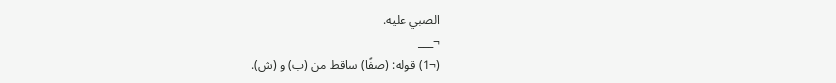الصبي عليه.
¬___
(¬1) قوله: (صفًا) ساقط من (ب) و (ش).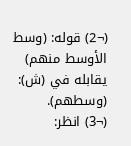(¬2) قوله: (وسط الأوسط منهم) يقابله في (ش): (وسطهم).
(¬3) انظر: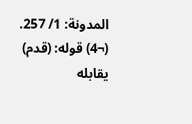المدونة: 1/ 257.
(¬4) قوله: (قدم) يقابله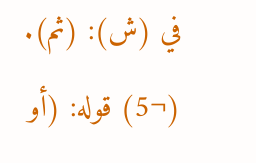في (ش): (ثم).
(¬5) قوله: (أو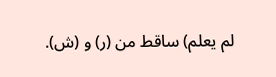لم يعلم) ساقط من (ر) و (ش).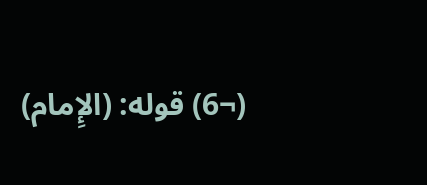(¬6) قوله: (الإِمام)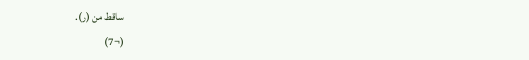ساقط من (ر).
(¬7)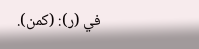في (ر): (كمن).